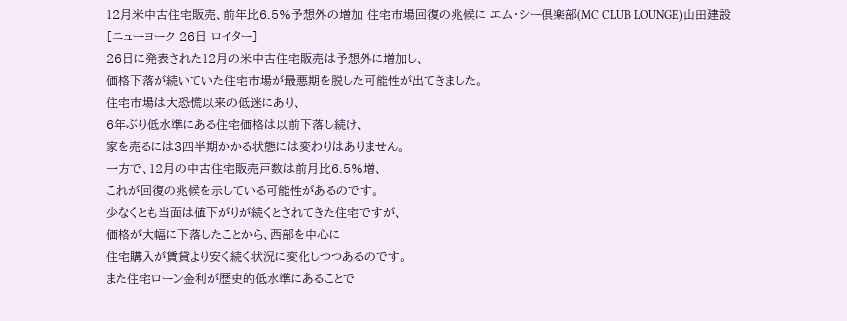12月米中古住宅販売、前年比6.5%予想外の増加 住宅市場回復の兆候に エム・シー倶楽部(MC CLUB LOUNGE)山田建設
[ニューヨーク 26日 ロイター]
26日に発表された12月の米中古住宅販売は予想外に増加し、
価格下落が続いていた住宅市場が最悪期を脱した可能性が出てきました。
住宅市場は大恐慌以来の低迷にあり、
6年ぶり低水準にある住宅価格は以前下落し続け、
家を売るには3四半期かかる状態には変わりはありません。
一方で、12月の中古住宅販売戸数は前月比6.5%増、
これが回復の兆候を示している可能性があるのです。
少なくとも当面は値下がりが続くとされてきた住宅ですが、
価格が大幅に下落したことから、西部を中心に
住宅購入が賃貸より安く続く状況に変化しつつあるのです。
また住宅ローン金利が歴史的低水準にあることで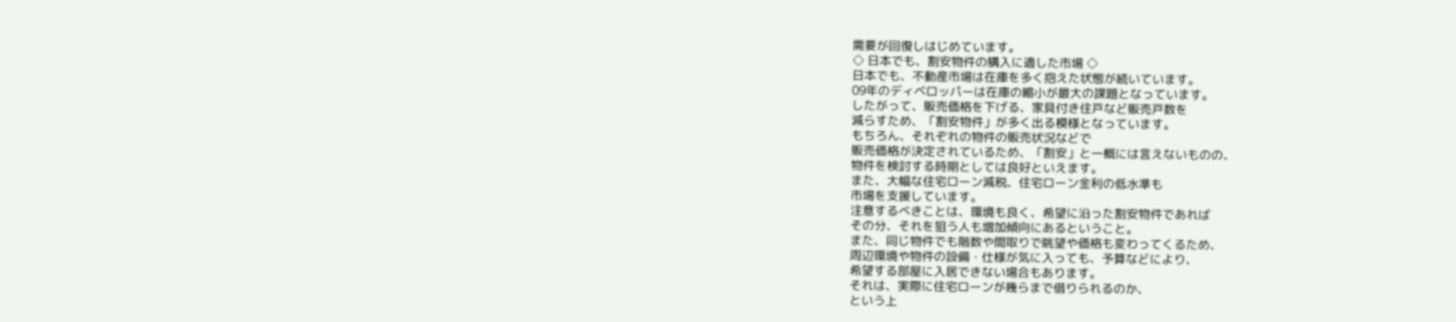需要が回復しはじめています。
◇ 日本でも、割安物件の購入に適した市場 ◇
日本でも、不動産市場は在庫を多く抱えた状態が続いています。
09年のディベロッパーは在庫の縮小が最大の課題となっています。
したがって、販売価格を下げる、家具付き住戸など販売戸数を
減らすため、「割安物件」が多く出る模様となっています。
もちろん、それぞれの物件の販売状況などで
販売価格が決定されているため、「割安」と一概には言えないものの、
物件を検討する時期としては良好といえます。
また、大幅な住宅ローン減税、住宅ローン金利の低水準も
市場を支援しています。
注意するべきことは、環境も良く、希望に沿った割安物件であれば
その分、それを狙う人も増加傾向にあるということ。
また、同じ物件でも階数や間取りで眺望や価格も変わってくるため、
周辺環境や物件の設備・仕様が気に入っても、予算などにより、
希望する部屋に入居できない場合もあります。
それは、実際に住宅ローンが幾らまで借りられるのか、
という上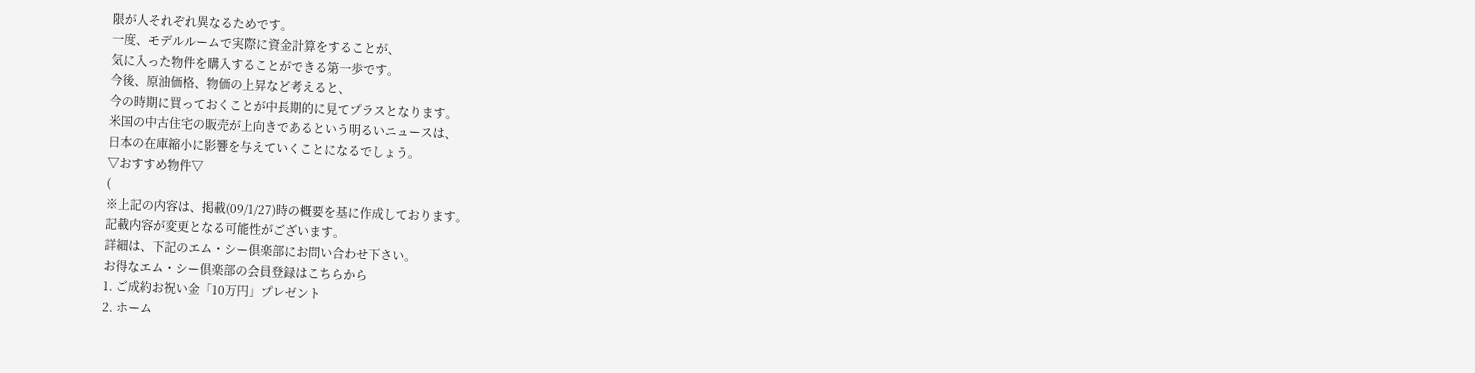限が人それぞれ異なるためです。
一度、モデルルームで実際に資金計算をすることが、
気に入った物件を購入することができる第一歩です。
今後、原油価格、物価の上昇など考えると、
今の時期に買っておくことが中長期的に見てプラスとなります。
米国の中古住宅の販売が上向きであるという明るいニュースは、
日本の在庫縮小に影響を与えていくことになるでしょう。
▽おすすめ物件▽
(
※上記の内容は、掲載(09/1/27)時の概要を基に作成しております。
記載内容が変更となる可能性がございます。
詳細は、下記のエム・シー倶楽部にお問い合わせ下さい。
お得なエム・シー倶楽部の会員登録はこちらから
1. ご成約お祝い金「10万円」プレゼント
2. ホーム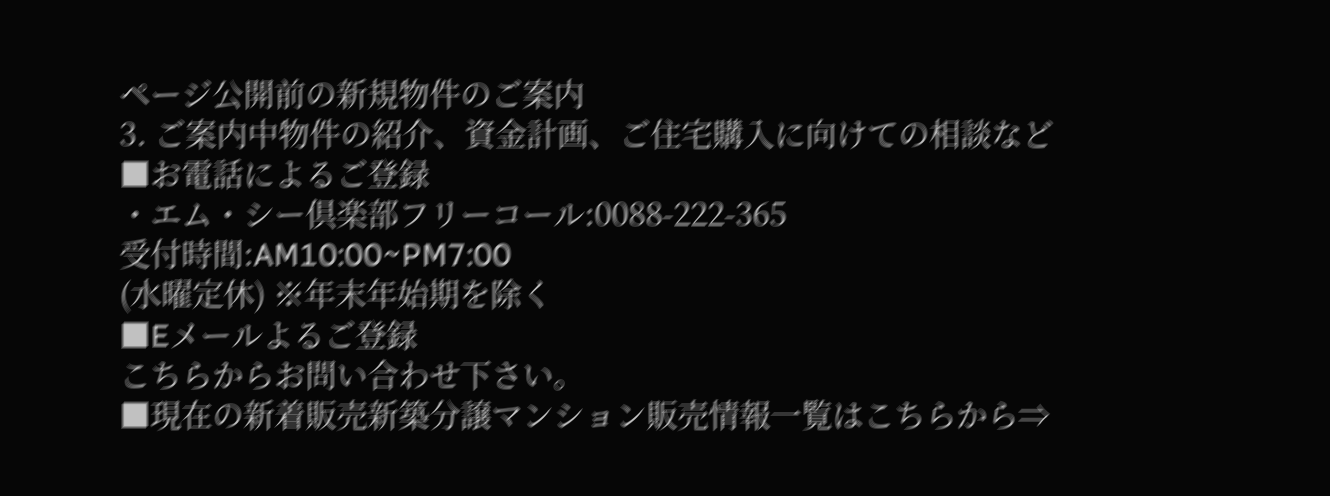ページ公開前の新規物件のご案内
3. ご案内中物件の紹介、資金計画、ご住宅購入に向けての相談など
■お電話によるご登録
・エム・シー倶楽部フリーコール:0088-222-365
受付時間:AM10:00~PM7:00
(水曜定休) ※年末年始期を除く
■Eメールよるご登録
こちらからお問い合わせ下さい。
■現在の新着販売新築分譲マンション販売情報一覧はこちらから⇒